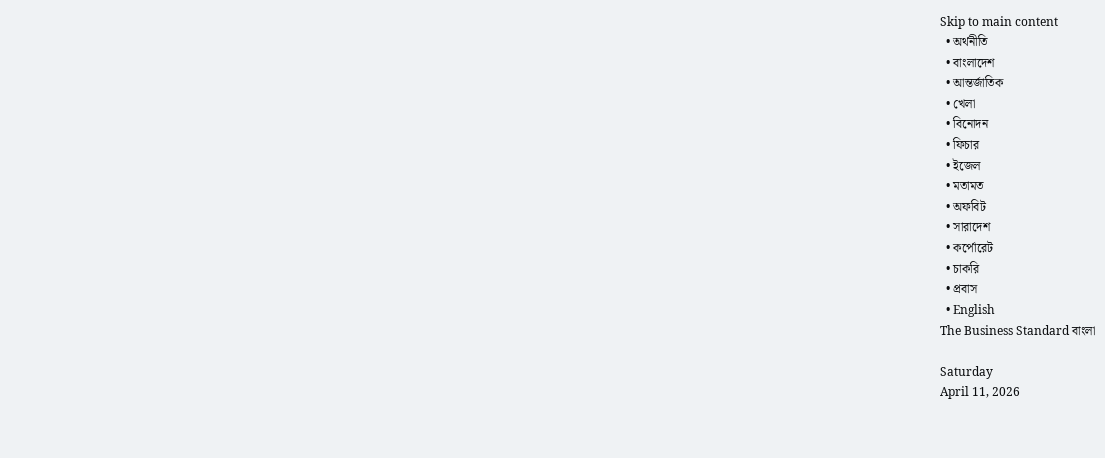Skip to main content
  • অর্থনীতি
  • বাংলাদেশ
  • আন্তর্জাতিক
  • খেলা
  • বিনোদন
  • ফিচার
  • ইজেল
  • মতামত
  • অফবিট
  • সারাদেশ
  • কর্পোরেট
  • চাকরি
  • প্রবাস
  • English
The Business Standard বাংলা

Saturday
April 11, 2026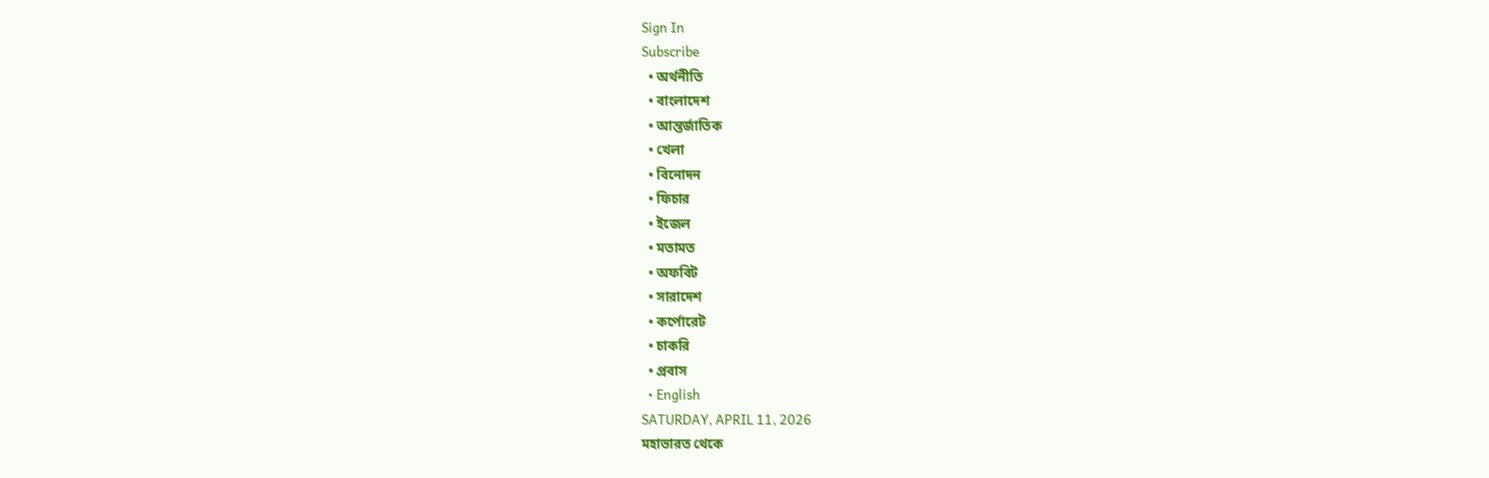Sign In
Subscribe
  • অর্থনীতি
  • বাংলাদেশ
  • আন্তর্জাতিক
  • খেলা
  • বিনোদন
  • ফিচার
  • ইজেল
  • মতামত
  • অফবিট
  • সারাদেশ
  • কর্পোরেট
  • চাকরি
  • প্রবাস
  • English
SATURDAY, APRIL 11, 2026
মহাভারত থেকে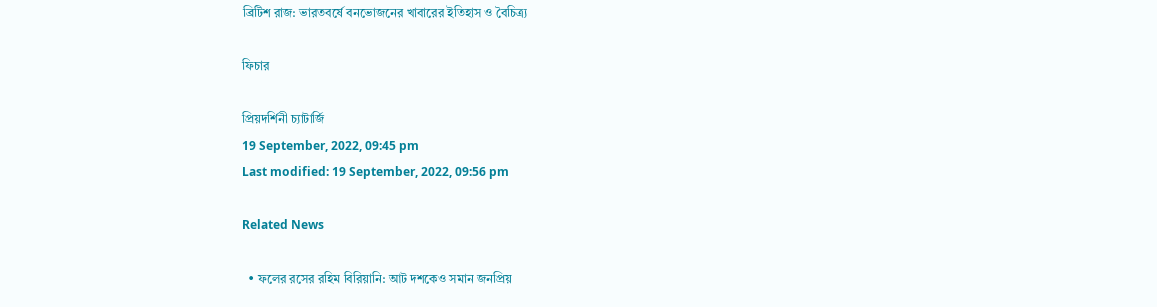ব্রিটিশ রাজ: ভারতবর্ষে বনভোজনের খাবারের ইতিহাস ও বৈচিত্র্য

ফিচার

প্রিয়দর্শিনী চ্যাটার্জি
19 September, 2022, 09:45 pm
Last modified: 19 September, 2022, 09:56 pm

Related News

  • ফলের রসের রহিম বিরিয়ানি: আট দশকেও সমান জনপ্রিয়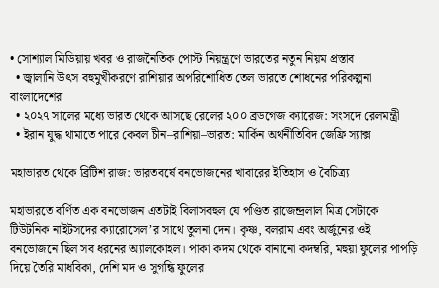• সোশ্যাল মিডিয়ায় খবর ও রাজনৈতিক পোস্ট নিয়ন্ত্রণে ভারতের নতুন নিয়ম প্রস্তাব
  • জ্বালানি উৎস বহুমুখীকরণে রাশিয়ার অপরিশোধিত তেল ভারতে শোধনের পরিকল্পনা বাংলাদেশের
  • ২০২৭ সালের মধ্যে ভারত থেকে আসছে রেলের ২০০ ব্রডগেজ ক্যারেজ: সংসদে রেলমন্ত্রী
  • ইরান যুদ্ধ থামাতে পারে কেবল চীন–রাশিয়া–ভারত: মার্কিন অর্থনীতিবিদ জেফ্রি স্যাক্স

মহাভারত থেকে ব্রিটিশ রাজ: ভারতবর্ষে বনভোজনের খাবারের ইতিহাস ও বৈচিত্র্য

মহাভারতে বর্ণিত এক বনভোজন এতটাই বিলাসবহুল যে পণ্ডিত রাজেন্দ্রলাল মিত্র সেটাকে টিউটনিক নাইটসদের ক্যারোসেল’র সাথে তুলনা দেন। কৃষ্ণ, বলরাম এবং অর্জুনের ওই বনভোজনে ছিল সব ধরনের অ্যালকোহল। পাকা কদম থেকে বানানো কদম্বরি, মহুয়া ফুলের পাপড়ি দিয়ে তৈরি মাধবিকা, দেশি মদ ও সুগন্ধি ফুলের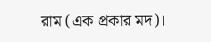রাম (এক প্রকার মদ)।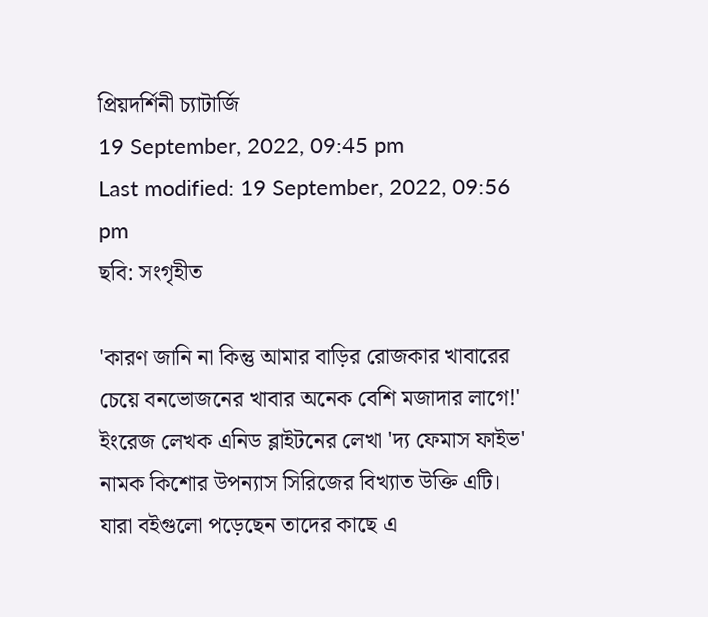প্রিয়দর্শিনী চ্যাটার্জি
19 September, 2022, 09:45 pm
Last modified: 19 September, 2022, 09:56 pm
ছবি: সংগৃহীত

'কারণ জানি না কিন্তু আমার বাড়ির রোজকার খাবারের চেয়ে বনভোজনের খাবার অনেক বেশি মজাদার লাগে!' ইংরেজ লেখক এনিড ব্লাইটনের লেখা 'দ্য ফেমাস ফাইভ' নামক কিশোর উপন্যাস সিরিজের বিখ্যাত উক্তি এটি। যারা বইগুলো পড়েছেন তাদের কাছে এ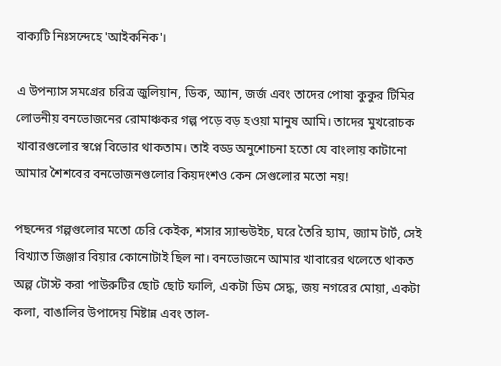বাক্যটি নিঃসন্দেহে 'আইকনিক'।

এ উপন্যাস সমগ্রের চরিত্র জুলিয়ান, ডিক, অ্যান, জর্জ এবং তাদের পোষা কুকুর টিমির লোভনীয় বনভোজনের রোমাঞ্চকর গল্প পড়ে বড় হওয়া মানুষ আমি। তাদের মুখরোচক খাবারগুলোর স্বপ্নে বিভোর থাকতাম। তাই বড্ড অনুশোচনা হতো যে বাংলায় কাটানো আমার শৈশবের বনভোজনগুলোর কিয়দংশও কেন সেগুলোর মতো নয়!

পছন্দের গল্পগুলোর মতো চেরি কেইক, শসার স্যান্ডউইচ, ঘরে তৈরি হ্যাম, জ্যাম টার্ট, সেই বিখ্যাত জিঞ্জার বিয়ার কোনোটাই ছিল না। বনভোজনে আমার খাবারের থলেতে থাকত অল্প টোস্ট করা পাউরুটির ছোট ছোট ফালি, একটা ডিম সেদ্ধ, জয় নগরের মোয়া, একটা কলা, বাঙালির উপাদেয় মিষ্টান্ন এবং তাল-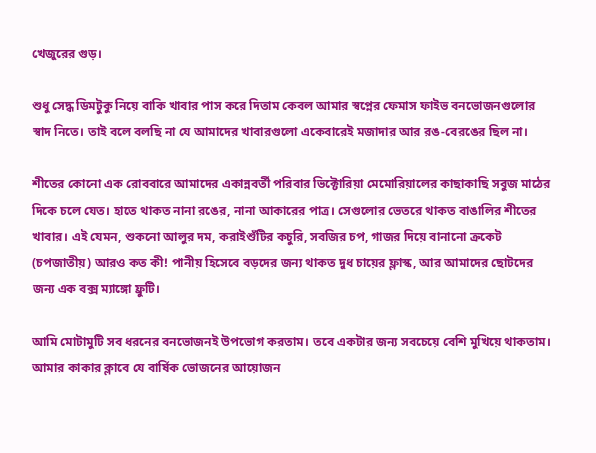খেজুরের গুড়।

শুধু সেদ্ধ ডিমটুকু নিয়ে বাকি খাবার পাস করে দিতাম কেবল আমার স্বপ্নের ফেমাস ফাইভ বনভোজনগুলোর স্বাদ নিতে। তাই বলে বলছি না যে আমাদের খাবারগুলো একেবারেই মজাদার আর রঙ-বেরঙের ছিল না।

শীতের কোনো এক রোববারে আমাদের একান্নবর্তী পরিবার ভিক্টোরিয়া মেমোরিয়ালের কাছাকাছি সবুজ মাঠের দিকে চলে যেত। হাতে থাকত নানা রঙের, নানা আকারের পাত্র। সেগুলোর ভেতরে থাকত বাঙালির শীতের খাবার। এই যেমন, শুকনো আলুর দম, করাইশুঁটির কচুরি, সবজির চপ, গাজর দিয়ে বানানো ক্রকেট (চপজাতীয়) আরও কত কী! পানীয় হিসেবে বড়দের জন্য থাকত দুধ চায়ের ফ্লাস্ক, আর আমাদের ছোটদের জন্য এক বক্স ম্যাঙ্গো ফ্রুটি।

আমি মোটামুটি সব ধরনের বনভোজনই উপভোগ করতাম। তবে একটার জন্য সবচেয়ে বেশি মুখিয়ে থাকতাম। আমার কাকার ক্লাবে যে বার্ষিক ভোজনের আয়োজন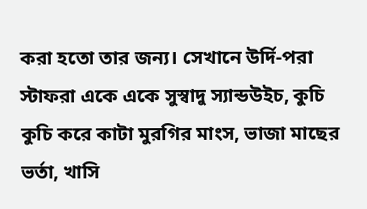করা হতো তার জন্য। সেখানে উর্দি-পরা স্টাফরা একে একে সুস্বাদু স্যান্ডউইচ, কুচি কুচি করে কাটা মুরগির মাংস, ভাজা মাছের ভর্তা, খাসি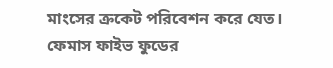মাংসের ক্রকেট পরিবেশন করে যেত। ফেমাস ফাইভ ফুডের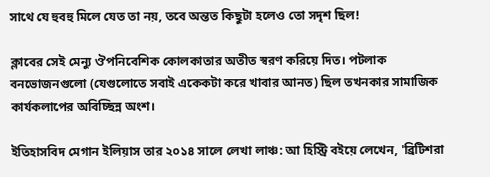সাথে যে হুবহু মিলে যেত তা নয়, তবে অন্তত কিছুটা হলেও তো সদৃশ ছিল!

ক্লাবের সেই মেন্যু ঔপনিবেশিক কোলকাতার অতীত স্বরণ করিয়ে দিত। পটলাক বনভোজনগুলো (যেগুলোতে সবাই একেকটা করে খাবার আনত) ছিল তখনকার সামাজিক কার্যকলাপের অবিচ্ছিন্ন অংশ।

ইতিহাসবিদ মেগান ইলিয়াস তার ২০১৪ সালে লেখা লাঞ্চ: আ হিস্ট্রি বইয়ে লেখেন, 'ব্রিটিশরা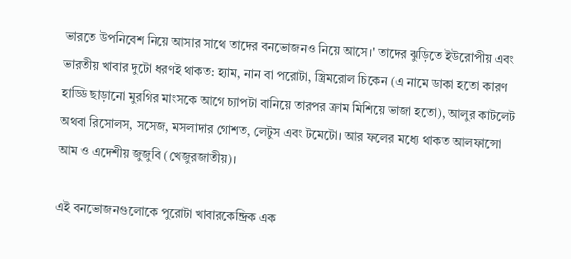ভারতে উপনিবেশ নিয়ে আসার সাথে তাদের বনভোজনও নিয়ে আসে।' তাদের ঝুড়িতে ইউরোপীয় এবং ভারতীয় খাবার দুটো ধরণই থাকত: হ্যাম, নান বা পরোটা, স্ত্রিমরোল চিকেন (এ নামে ডাকা হতো কারণ হাড্ডি ছাড়ানো মুরগির মাংসকে আগে চ্যাপটা বানিয়ে তারপর ক্রাম মিশিয়ে ভাজা হতো), আলুর কাটলেট অথবা রিসোলস, সসেজ, মসলাদার গোশত, লেটুস এবং টমেটো। আর ফলের মধ্যে থাকত আলফান্সো আম ও এদেশীয় জুজুবি (খেজুরজাতীয়)।

এই বনভোজনগুলোকে পুরোটা খাবারকেন্দ্রিক এক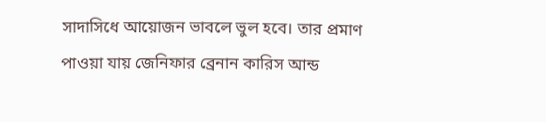সাদাসিধে আয়োজন ভাবলে ভুল হবে। তার প্রমাণ পাওয়া যায় জেনিফার ব্রেনান কারিস আন্ড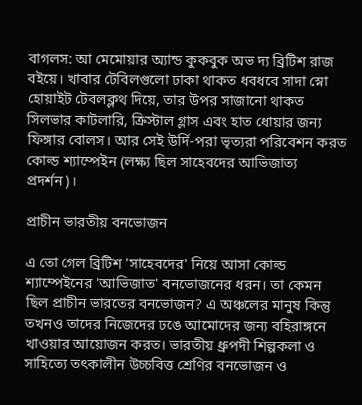বাগলস: আ মেমোয়ার অ্যান্ড কুকবুক অভ দ্য ব্রিটিশ রাজ বইয়ে। খাবার টেবিলগুলো ঢাকা থাকত ধবধবে সাদা স্নো হোয়াইট টেবলক্লথ দিয়ে, তার উপর সাজানো থাকত সিলভার কাটলারি, ক্রিস্টাল গ্লাস এবং হাত ধোয়ার জন্য ফিঙ্গার বোলস। আর সেই উর্দি-পরা ভৃত্যরা পরিবেশন করত কোল্ড শ্যাম্পেইন (লক্ষ্য ছিল সাহেবদের আভিজাত্য প্রদর্শন)।

প্রাচীন ভারতীয় বনভোজন

এ তো গেল ব্রিটিশ 'সাহেবদের' নিয়ে আসা কোল্ড শ্যাম্পেইনের 'আভিজাত' বনভোজনের ধরন। তা কেমন ছিল প্রাচীন ভারতের বনভোজন? এ অঞ্চলের মানুষ কিন্তু তখনও তাদের নিজেদের ঢঙে আমোদের জন্য বহিরাঙ্গনে খাওয়ার আয়োজন করত। ভারতীয় ধ্রুপদী শিল্পকলা ও সাহিত্যে তৎকালীন উচ্চবিত্ত শ্রেণির বনভোজন ও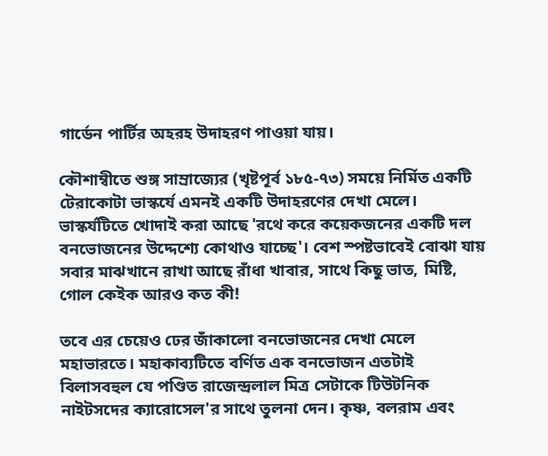গার্ডেন পার্টির অহরহ উদাহরণ পাওয়া যায়।

কৌশাম্বীতে শুঙ্গ সাম্রাজ্যের (খৃষ্টপূর্ব ১৮৫-৭৩) সময়ে নির্মিত একটি টেরাকোটা ভাস্কর্যে এমনই একটি উদাহরণের দেখা মেলে। ভাস্কর্যটিতে খোদাই করা আছে 'রথে করে কয়েকজনের একটি দল বনভোজনের উদ্দেশ্যে কোথাও যাচ্ছে'। বেশ স্পষ্টভাবেই বোঝা যায় সবার মাঝখানে রাখা আছে রাঁধা খাবার, সাথে কিছু ভাত, মিষ্টি, গোল কেইক আরও কত কী!

তবে এর চেয়েও ঢের জাঁকালো বনভোজনের দেখা মেলে মহাভারতে। মহাকাব্যটিতে বর্ণিত এক বনভোজন এতটাই বিলাসবহুল যে পণ্ডিত রাজেন্দ্রলাল মিত্র সেটাকে টিউটনিক নাইটসদের ক্যারোসেল'র সাথে তুলনা দেন। কৃষ্ণ, বলরাম এবং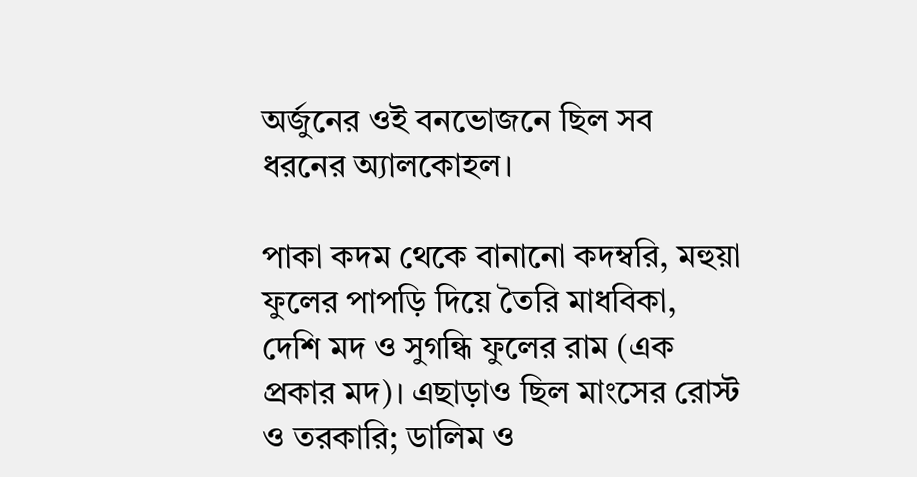অর্জুনের ওই বনভোজনে ছিল সব ধরনের অ্যালকোহল।

পাকা কদম থেকে বানানো কদম্বরি, মহুয়া ফুলের পাপড়ি দিয়ে তৈরি মাধবিকা, দেশি মদ ও সুগন্ধি ফুলের রাম (এক প্রকার মদ)। এছাড়াও ছিল মাংসের রোস্ট ও তরকারি; ডালিম ও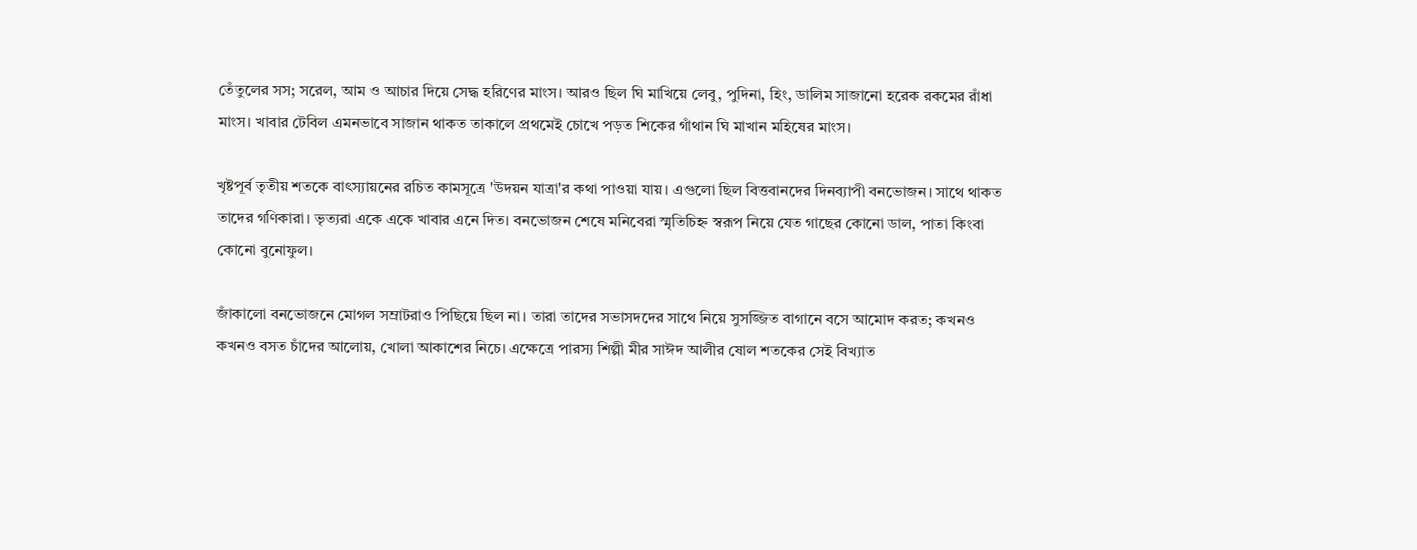তেঁতুলের সস; সরেল, আম ও আচার দিয়ে সেদ্ধ হরিণের মাংস। আরও ছিল ঘি মাখিয়ে লেবু, পুদিনা, হিং, ডালিম সাজানো হরেক রকমের রাঁধা মাংস। খাবার টেবিল এমনভাবে সাজান থাকত তাকালে প্রথমেই চোখে পড়ত শিকের গাঁথান ঘি মাখান মহিষের মাংস।

খৃষ্টপূর্ব তৃতীয় শতকে বাৎস্যায়নের রচিত কামসূত্রে 'উদয়ন যাত্রা'র কথা পাওয়া যায়। এগুলো ছিল বিত্তবানদের দিনব্যাপী বনভোজন। সাথে থাকত তাদের গণিকারা। ভৃত্যরা একে একে খাবার এনে দিত। বনভোজন শেষে মনিবেরা স্মৃতিচিহ্ন স্বরূপ নিয়ে যেত গাছের কোনো ডাল, পাতা কিংবা কোনো বুনোফুল।

জাঁকালো বনভোজনে মোগল সম্রাটরাও পিছিয়ে ছিল না। তারা তাদের সভাসদদের সাথে নিয়ে সুসজ্জিত বাগানে বসে আমোদ করত; কখনও কখনও বসত চাঁদের আলোয়, খোলা আকাশের নিচে। এক্ষেত্রে পারস্য শিল্পী মীর সাঈদ আলীর ষোল শতকের সেই বিখ্যাত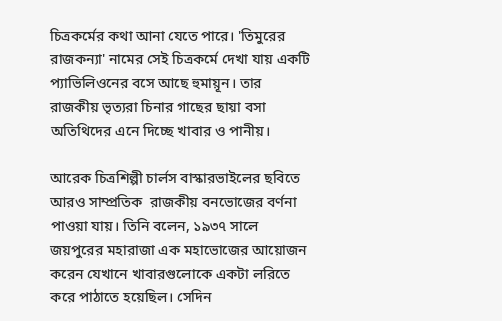চিত্রকর্মের কথা আনা যেতে পারে। 'তিমুরের রাজকন্যা' নামের সেই চিত্রকর্মে দেখা যায় একটি প্যাভিলিওনের বসে আছে হুমায়ূন। তার রাজকীয় ভৃত্যরা চিনার গাছের ছায়া বসা অতিথিদের এনে দিচ্ছে খাবার ও পানীয়।

আরেক চিত্রশিল্পী চার্লস বাস্কারভাইলের ছবিতে আরও সাম্প্রতিক  রাজকীয় বনভোজের বর্ণনা পাওয়া যায়। তিনি বলেন, ১৯৩৭ সালে জয়পুরের মহারাজা এক মহাভোজের আয়োজন করেন যেখানে খাবারগুলোকে একটা লরিতে করে পাঠাতে হয়েছিল। সেদিন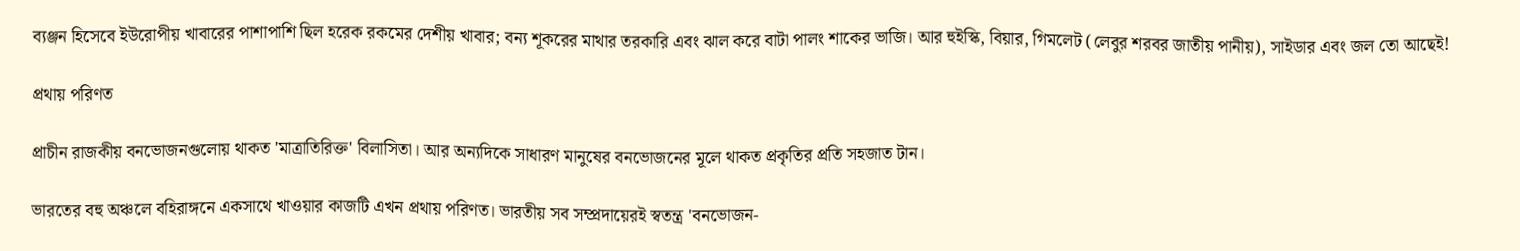ব্যঞ্জন হিসেবে ইউরোপীয় খাবারের পাশাপাশি ছিল হরেক রকমের দেশীয় খাবার; বন্য শূকরের মাথার তরকারি এবং ঝাল করে বাটা পালং শাকের ভাজি। আর হুইস্কি, বিয়ার, গিমলেট (লেবুর শরবর জাতীয় পানীয়), সাইডার এবং জল তো আছেই!

প্রথায় পরিণত

প্রাচীন রাজকীয় বনভোজনগুলোয় থাকত 'মাত্রাতিরিক্ত' বিলাসিতা। আর অন্যদিকে সাধারণ মানুষের বনভোজনের মূলে থাকত প্রকৃতির প্রতি সহজাত টান।

ভারতের বহু অঞ্চলে বহিরাঙ্গনে একসাথে খাওয়ার কাজটি এখন প্রথায় পরিণত। ভারতীয় সব সম্প্রদায়েরই স্বতন্ত্র 'বনভোজন-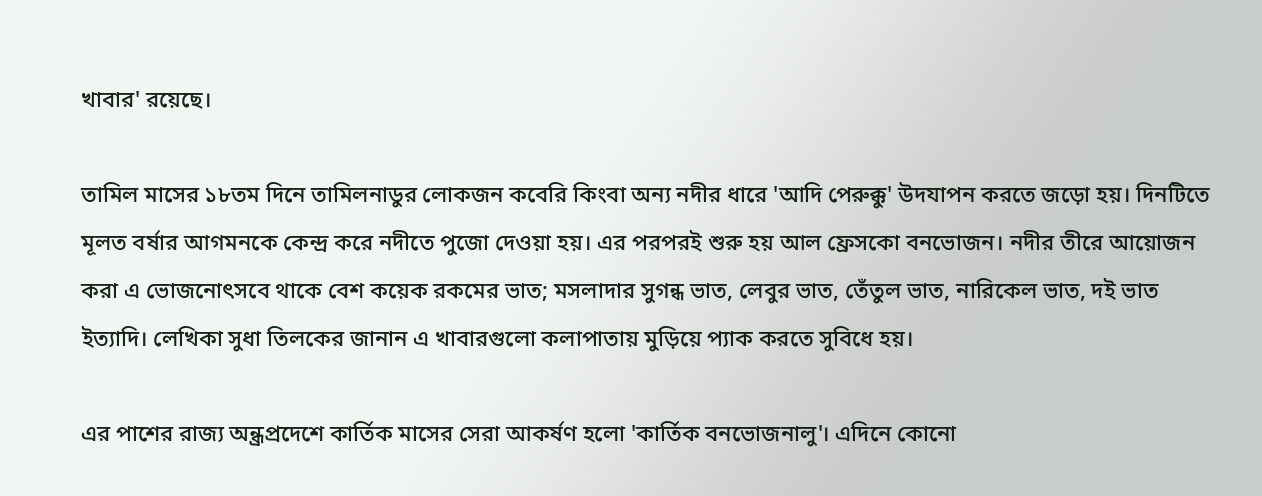খাবার' রয়েছে।

তামিল মাসের ১৮তম দিনে তামিলনাডুর লোকজন কবেরি কিংবা অন্য নদীর ধারে 'আদি পেরুক্কু' উদযাপন করতে জড়ো হয়। দিনটিতে মূলত বর্ষার আগমনকে কেন্দ্র করে নদীতে পুজো দেওয়া হয়। এর পরপরই শুরু হয় আল ফ্রেসকো বনভোজন। নদীর তীরে আয়োজন করা এ ভোজনোৎসবে থাকে বেশ কয়েক রকমের ভাত; মসলাদার সুগন্ধ ভাত, লেবুর ভাত, তেঁতুল ভাত, নারিকেল ভাত, দই ভাত ইত্যাদি। লেখিকা সুধা তিলকের জানান এ খাবারগুলো কলাপাতায় মুড়িয়ে প্যাক করতে সুবিধে হয়।

এর পাশের রাজ্য অন্ধ্রপ্রদেশে কার্তিক মাসের সেরা আকর্ষণ হলো 'কার্তিক বনভোজনালু'। এদিনে কোনো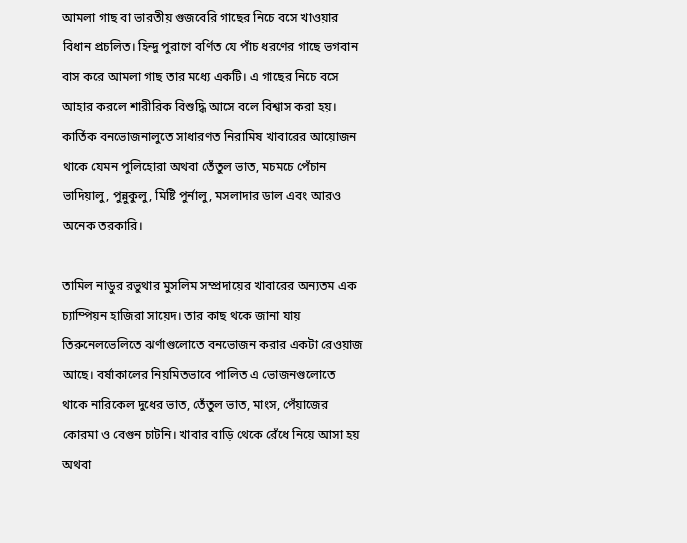আমলা গাছ বা ভারতীয় গুজবেরি গাছের নিচে বসে খাওয়ার বিধান প্রচলিত। হিন্দু পুরাণে বর্ণিত যে পাঁচ ধরণের গাছে ভগবান বাস করে আমলা গাছ তার মধ্যে একটি। এ গাছের নিচে বসে আহার করলে শারীরিক বিশুদ্ধি আসে বলে বিশ্বাস করা হয়। কার্তিক বনভোজনালুতে সাধারণত নিরামিষ খাবারের আয়োজন থাকে যেমন পুলিহোরা অথবা তেঁতুল ভাত, মচমচে পেঁচান ভাদিয়ালু, পুন্নুকুলু, মিষ্টি পুর্নালু, মসলাদার ডাল এবং আরও অনেক তরকারি।

তামিল নাডুর রভুথার মুসলিম সম্প্রদায়ের খাবারের অন্যতম এক চ্যাম্পিয়ন হাজিরা সায়েদ। তার কাছ থকে জানা যায় তিরুনেলভেলিতে ঝর্ণাগুলোতে বনভোজন করার একটা রেওয়াজ আছে। বর্ষাকালের নিয়মিতভাবে পালিত এ ভোজনগুলোতে থাকে নারিকেল দুধের ভাত, তেঁতুল ভাত, মাংস, পেঁয়াজের কোরমা ও বেগুন চাটনি। খাবার বাড়ি থেকে রেঁধে নিয়ে আসা হয় অথবা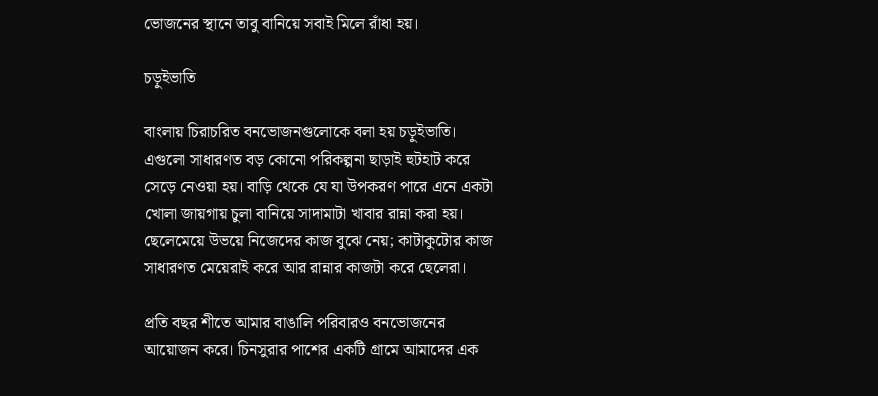ভোজনের স্থানে তাবু বানিয়ে সবাই মিলে রাঁধা হয়।

চড়ুইভাতি

বাংলায় চিরাচরিত বনভোজনগুলোকে বলা হয় চড়ুইভাতি। এগুলো সাধারণত বড় কোনো পরিকল্পনা ছাড়াই হুটহাট করে সেড়ে নেওয়া হয়। বাড়ি থেকে যে যা উপকরণ পারে এনে একটা খোলা জায়গায় চুলা বানিয়ে সাদামাটা খাবার রান্না করা হয়। ছেলেমেয়ে উভয়ে নিজেদের কাজ বুঝে নেয়; কাটাকুটোর কাজ সাধারণত মেয়েরাই করে আর রান্নার কাজটা করে ছেলেরা।

প্রতি বছর শীতে আমার বাঙালি পরিবারও বনভোজনের আয়োজন করে। চিনসুরার পাশের একটি গ্রামে আমাদের এক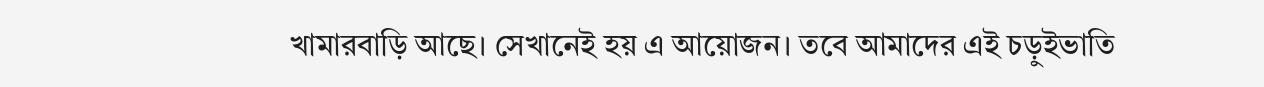খামারবাড়ি আছে। সেখানেই হয় এ আয়োজন। তবে আমাদের এই চড়ুইভাতি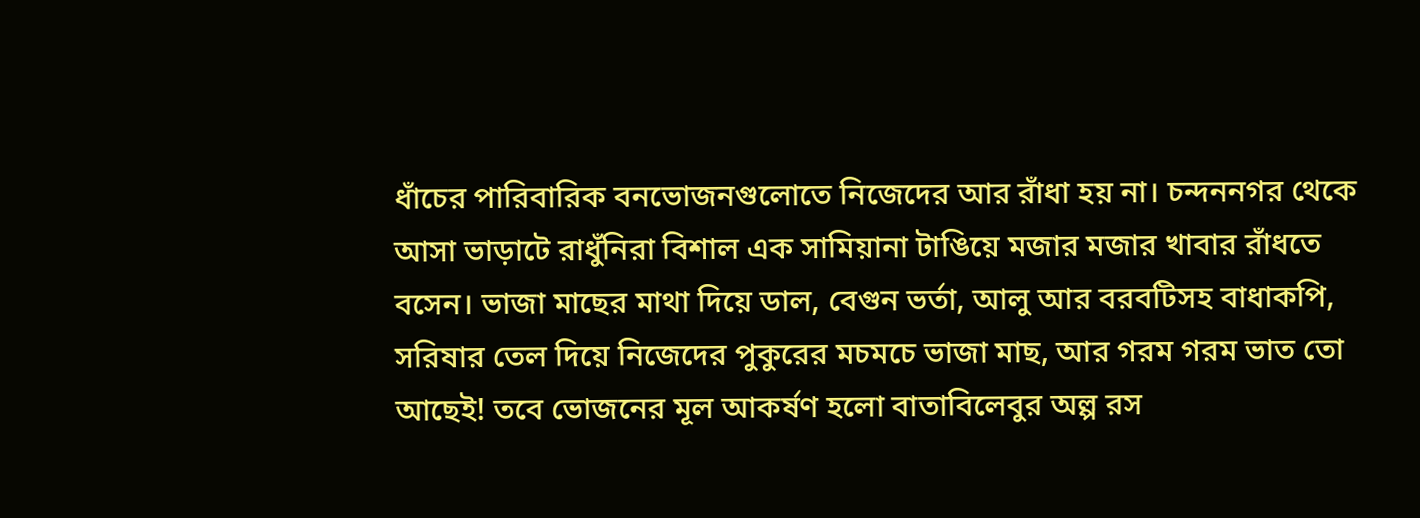ধাঁচের পারিবারিক বনভোজনগুলোতে নিজেদের আর রাঁধা হয় না। চন্দননগর থেকে আসা ভাড়াটে রাধুঁনিরা বিশাল এক সামিয়ানা টাঙিয়ে মজার মজার খাবার রাঁধতে বসেন। ভাজা মাছের মাথা দিয়ে ডাল, বেগুন ভর্তা, আলু আর বরবটিসহ বাধাকপি, সরিষার তেল দিয়ে নিজেদের পুকুরের মচমচে ভাজা মাছ, আর গরম গরম ভাত তো আছেই! তবে ভোজনের মূল আকর্ষণ হলো বাতাবিলেবুর অল্প রস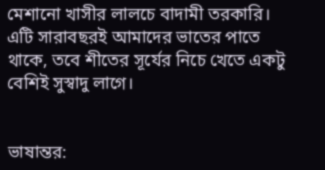মেশানো খাসীর লালচে বাদামী তরকারি। এটি সারাবছরই আমাদের ভাতের পাতে থাকে, তবে শীতের সূর্যের নিচে খেতে একটু বেশিই সুস্বাদু লাগে।


ভাষান্তর: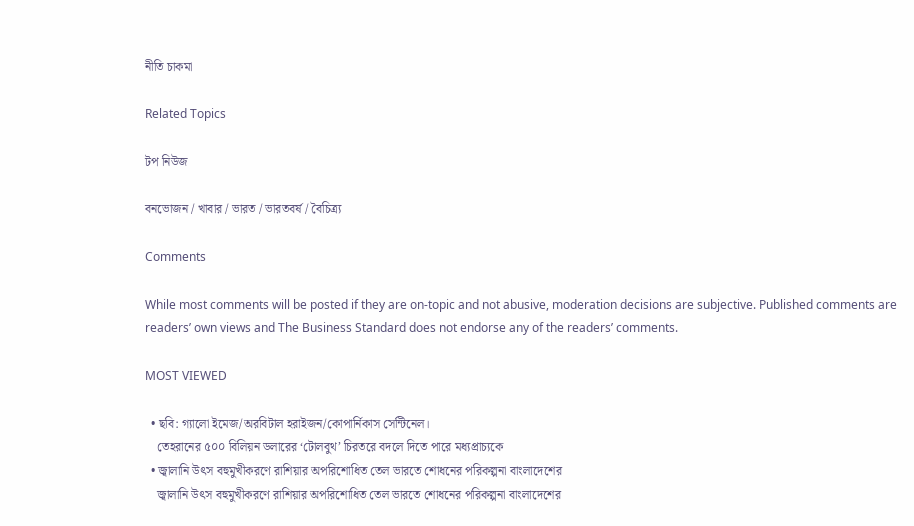নীতি চাকমা

Related Topics

টপ নিউজ

বনভোজন / খাবার / ভারত / ভারতবর্ষ / বৈচিত্র্য

Comments

While most comments will be posted if they are on-topic and not abusive, moderation decisions are subjective. Published comments are readers’ own views and The Business Standard does not endorse any of the readers’ comments.

MOST VIEWED

  • ছবি: গ্যালো ইমেজ/অরবিটাল হরাইজন/কোপার্নিকাস সেন্টিনেল।
    তেহরানের ৫০০ বিলিয়ন ডলারের ‘টোলবুথ’ চিরতরে বদলে দিতে পারে মধ্যপ্রাচ্যকে
  • জ্বালানি উৎস বহুমুখীকরণে রাশিয়ার অপরিশোধিত তেল ভারতে শোধনের পরিকল্পনা বাংলাদেশের
    জ্বালানি উৎস বহুমুখীকরণে রাশিয়ার অপরিশোধিত তেল ভারতে শোধনের পরিকল্পনা বাংলাদেশের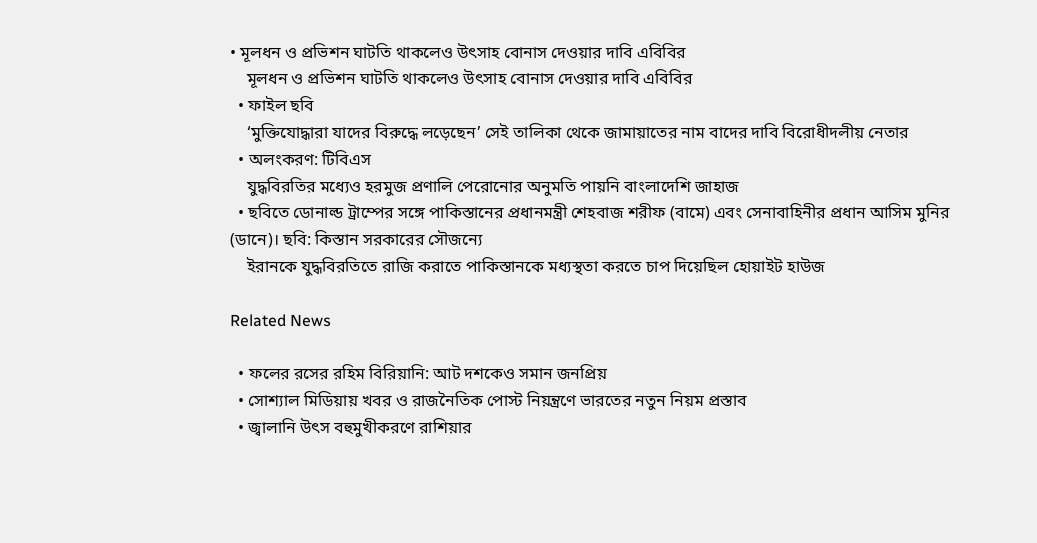• মূলধন ও প্রভিশন ঘাটতি থাকলেও উৎসাহ বোনাস দেওয়ার দাবি এবিবির
    মূলধন ও প্রভিশন ঘাটতি থাকলেও উৎসাহ বোনাস দেওয়ার দাবি এবিবির
  • ফাইল ছবি
    ‘মুক্তিযোদ্ধারা যাদের বিরুদ্ধে লড়েছেন’ সেই তালিকা থেকে জামায়াতের নাম বাদের দাবি বিরোধীদলীয় নেতার
  • অলংকরণ: টিবিএস
    যুদ্ধবিরতির মধ্যেও হরমুজ প্রণালি পেরোনোর অনুমতি পায়নি বাংলাদেশি জাহাজ
  • ছবিতে ডোনাল্ড ট্রাম্পের সঙ্গে পাকিস্তানের প্রধানমন্ত্রী শেহবাজ শরীফ (বামে) এবং সেনাবাহিনীর প্রধান আসিম মুনির (ডানে)। ছবি: কিস্তান সরকারের সৌজন্যে
    ইরানকে যুদ্ধবিরতিতে রাজি করাতে পাকিস্তানকে মধ্যস্থতা করতে চাপ দিয়েছিল হোয়াইট হাউজ

Related News

  • ফলের রসের রহিম বিরিয়ানি: আট দশকেও সমান জনপ্রিয়
  • সোশ্যাল মিডিয়ায় খবর ও রাজনৈতিক পোস্ট নিয়ন্ত্রণে ভারতের নতুন নিয়ম প্রস্তাব
  • জ্বালানি উৎস বহুমুখীকরণে রাশিয়ার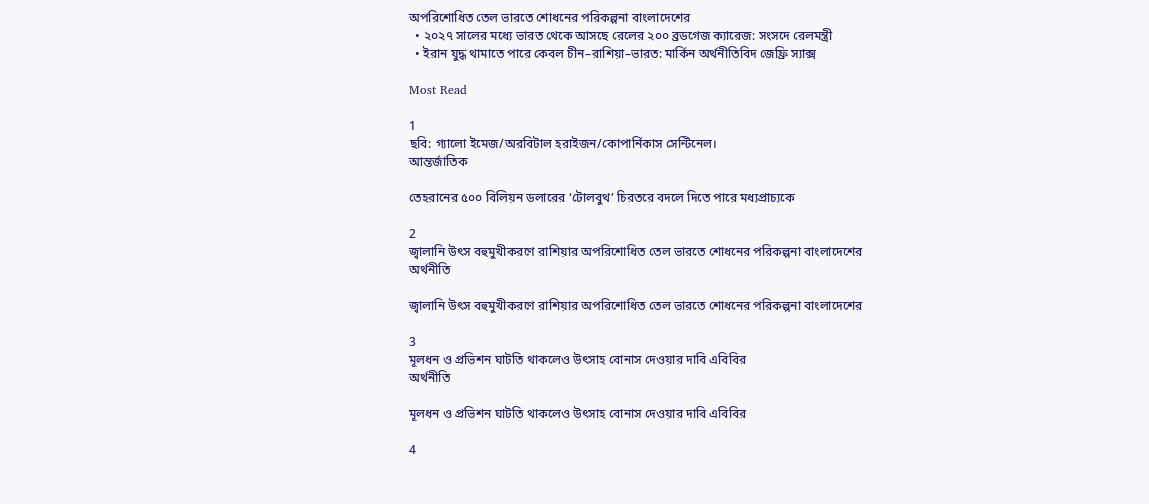অপরিশোধিত তেল ভারতে শোধনের পরিকল্পনা বাংলাদেশের
  • ২০২৭ সালের মধ্যে ভারত থেকে আসছে রেলের ২০০ ব্রডগেজ ক্যারেজ: সংসদে রেলমন্ত্রী
  • ইরান যুদ্ধ থামাতে পারে কেবল চীন–রাশিয়া–ভারত: মার্কিন অর্থনীতিবিদ জেফ্রি স্যাক্স

Most Read

1
ছবি: গ্যালো ইমেজ/অরবিটাল হরাইজন/কোপার্নিকাস সেন্টিনেল।
আন্তর্জাতিক

তেহরানের ৫০০ বিলিয়ন ডলারের ‘টোলবুথ’ চিরতরে বদলে দিতে পারে মধ্যপ্রাচ্যকে

2
জ্বালানি উৎস বহুমুখীকরণে রাশিয়ার অপরিশোধিত তেল ভারতে শোধনের পরিকল্পনা বাংলাদেশের
অর্থনীতি

জ্বালানি উৎস বহুমুখীকরণে রাশিয়ার অপরিশোধিত তেল ভারতে শোধনের পরিকল্পনা বাংলাদেশের

3
মূলধন ও প্রভিশন ঘাটতি থাকলেও উৎসাহ বোনাস দেওয়ার দাবি এবিবির
অর্থনীতি

মূলধন ও প্রভিশন ঘাটতি থাকলেও উৎসাহ বোনাস দেওয়ার দাবি এবিবির

4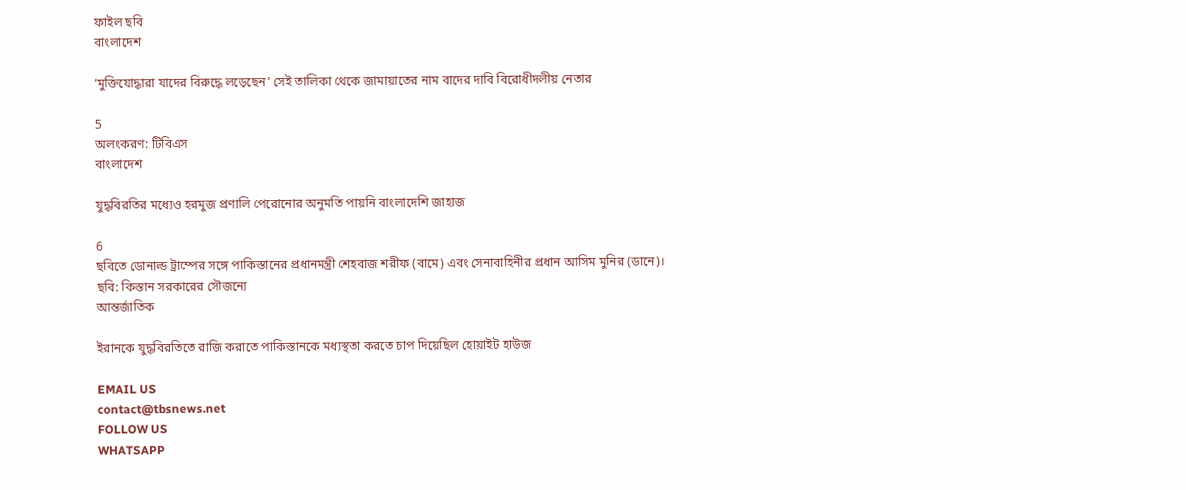ফাইল ছবি
বাংলাদেশ

‘মুক্তিযোদ্ধারা যাদের বিরুদ্ধে লড়েছেন’ সেই তালিকা থেকে জামায়াতের নাম বাদের দাবি বিরোধীদলীয় নেতার

5
অলংকরণ: টিবিএস
বাংলাদেশ

যুদ্ধবিরতির মধ্যেও হরমুজ প্রণালি পেরোনোর অনুমতি পায়নি বাংলাদেশি জাহাজ

6
ছবিতে ডোনাল্ড ট্রাম্পের সঙ্গে পাকিস্তানের প্রধানমন্ত্রী শেহবাজ শরীফ (বামে) এবং সেনাবাহিনীর প্রধান আসিম মুনির (ডানে)। ছবি: কিস্তান সরকারের সৌজন্যে
আন্তর্জাতিক

ইরানকে যুদ্ধবিরতিতে রাজি করাতে পাকিস্তানকে মধ্যস্থতা করতে চাপ দিয়েছিল হোয়াইট হাউজ

EMAIL US
contact@tbsnews.net
FOLLOW US
WHATSAPP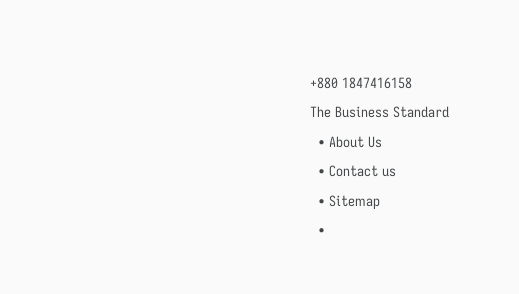+880 1847416158
The Business Standard
  • About Us
  • Contact us
  • Sitemap
  •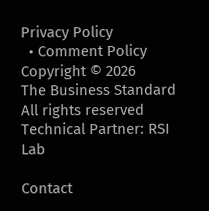Privacy Policy
  • Comment Policy
Copyright © 2026
The Business Standard All rights reserved
Technical Partner: RSI Lab

Contact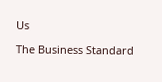Us

The Business Standard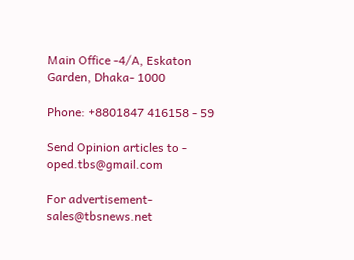Main Office -4/A, Eskaton Garden, Dhaka- 1000

Phone: +8801847 416158 - 59

Send Opinion articles to - oped.tbs@gmail.com

For advertisement- sales@tbsnews.net